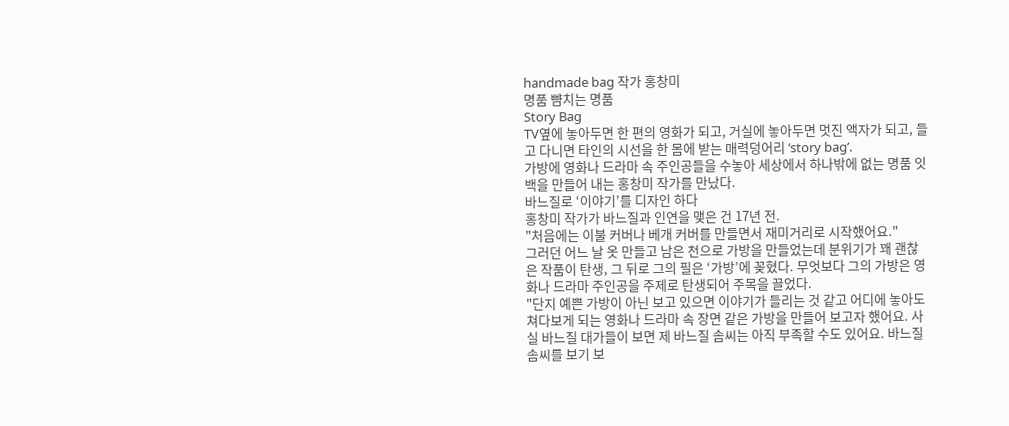handmade bag 작가 홍창미
명품 뺨치는 명품
Story Bag
TV옆에 놓아두면 한 편의 영화가 되고, 거실에 놓아두면 멋진 액자가 되고, 들고 다니면 타인의 시선을 한 몸에 받는 매력덩어리 ‘story bag’.
가방에 영화나 드라마 속 주인공들을 수놓아 세상에서 하나밖에 없는 명품 잇백을 만들어 내는 홍창미 작가를 만났다.
바느질로 ‘이야기’를 디자인 하다
홍창미 작가가 바느질과 인연을 맺은 건 17년 전.
"처음에는 이불 커버나 베개 커버를 만들면서 재미거리로 시작했어요."
그러던 어느 날 옷 만들고 남은 천으로 가방을 만들었는데 분위기가 꽤 괜찮은 작품이 탄생, 그 뒤로 그의 필은 ‘가방’에 꽂혔다. 무엇보다 그의 가방은 영화나 드라마 주인공을 주제로 탄생되어 주목을 끌었다.
"단지 예쁜 가방이 아닌 보고 있으면 이야기가 들리는 것 같고 어디에 놓아도 쳐다보게 되는 영화나 드라마 속 장면 같은 가방을 만들어 보고자 했어요. 사실 바느질 대가들이 보면 제 바느질 솜씨는 아직 부족할 수도 있어요. 바느질 솜씨를 보기 보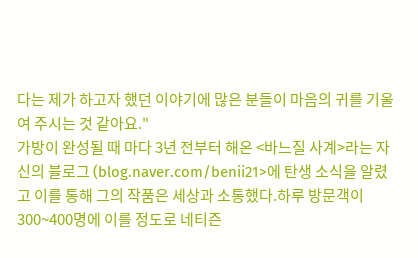다는 제가 하고자 했던 이야기에 많은 분들이 마음의 귀를 기울여 주시는 것 같아요."
가방이 완성될 때 마다 3년 전부터 해온 <바느질 사계>라는 자신의 블로그 (blog.naver.com/benii21>에 탄생 소식을 알렸고 이를 통해 그의 작품은 세상과 소통했다.하루 방문객이 300~400명에 이를 정도로 네티즌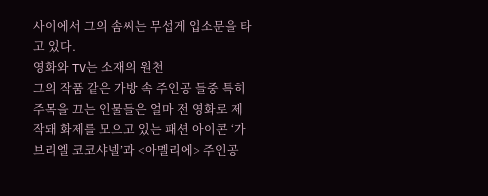사이에서 그의 솜씨는 무섭게 입소문을 타고 있다.
영화와 TV는 소재의 원천
그의 작품 같은 가방 속 주인공 들중 특히 주목을 끄는 인물들은 얼마 전 영화로 제작돼 화제를 모으고 있는 패션 아이콘 ‘가브리엘 코코샤넬’과 <아멜리에> 주인공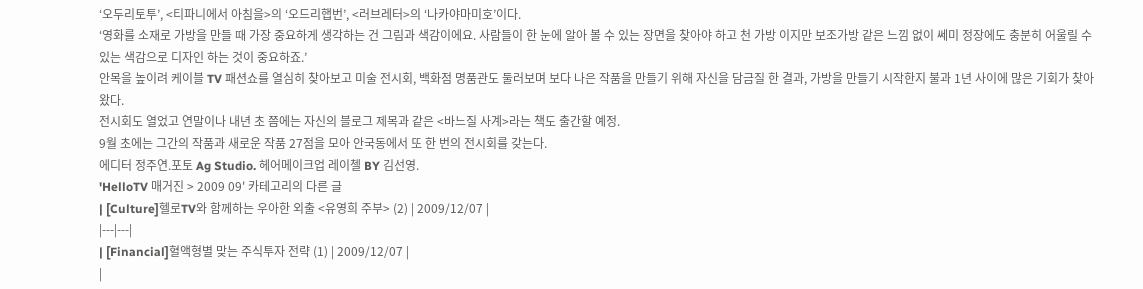‘오두리토투’, <티파니에서 아침을>의 ‘오드리햅번’, <러브레터>의 ‘나카야마미호’이다.
‘영화를 소재로 가방을 만들 때 가장 중요하게 생각하는 건 그림과 색감이에요. 사람들이 한 눈에 알아 볼 수 있는 장면을 찾아야 하고 천 가방 이지만 보조가방 같은 느낌 없이 쎄미 정장에도 충분히 어울릴 수 있는 색감으로 디자인 하는 것이 중요하죠.’
안목을 높이려 케이블 TV 패션쇼를 열심히 찾아보고 미술 전시회, 백화점 명품관도 둘러보며 보다 나은 작품을 만들기 위해 자신을 담금질 한 결과, 가방을 만들기 시작한지 불과 1년 사이에 많은 기회가 찾아왔다.
전시회도 열었고 연말이나 내년 초 쯤에는 자신의 블로그 제목과 같은 <바느질 사계>라는 책도 출간할 예정.
9월 초에는 그간의 작품과 새로운 작품 27점을 모아 안국동에서 또 한 번의 전시회를 갖는다.
에디터 정주연.포토 Ag Studio. 헤어메이크업 레이첼 BY 김선영.
'HelloTV 매거진 > 2009 09' 카테고리의 다른 글
| [Culture]헬로TV와 함께하는 우아한 외출 <유영희 주부> (2) | 2009/12/07 |
|---|---|
| [Financial]혈액형별 맞는 주식투자 전략 (1) | 2009/12/07 |
|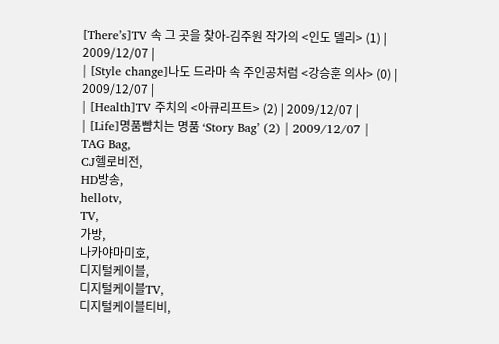[There’s]TV 속 그 곳을 찾아-김주원 작가의 <인도 델리> (1) | 2009/12/07 |
| [Style change]나도 드라마 속 주인공처럼 <강승훈 의사> (0) | 2009/12/07 |
| [Health]TV 주치의 <아큐리프트> (2) | 2009/12/07 |
| [Life]명품뺨치는 명품 ‘Story Bag’ (2) | 2009/12/07 |
TAG Bag,
CJ헬로비전,
HD방송,
hellotv,
TV,
가방,
나카야마미호,
디지털케이블,
디지털케이블TV,
디지털케이블티비,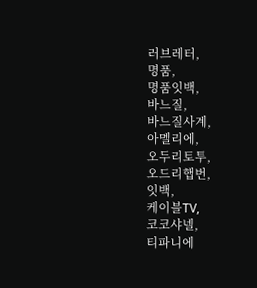러브레터,
명품,
명품잇백,
바느질,
바느질사계,
아멜리에,
오두리토투,
오드리햅번,
잇백,
케이블TV,
코코샤넬,
티파니에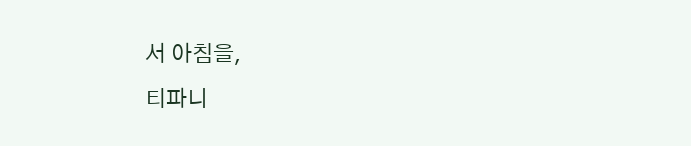서 아침을,
티파니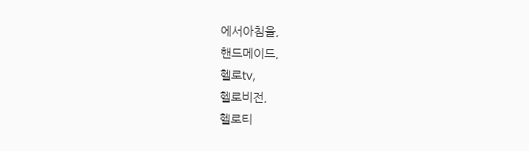에서아침을,
핸드메이드,
헬로tv,
헬로비전,
헬로티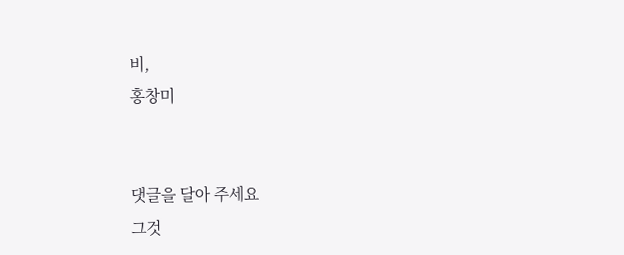비,
홍창미


댓글을 달아 주세요
그것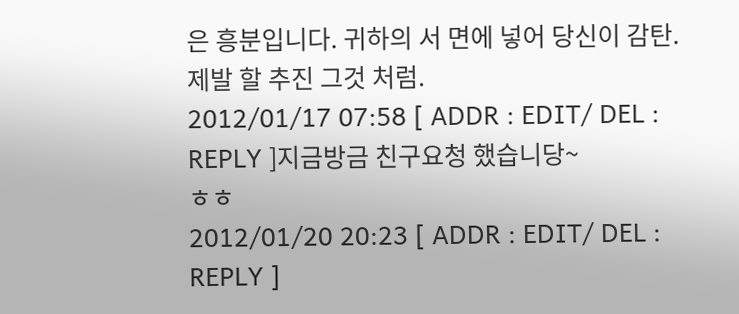은 흥분입니다. 귀하의 서 면에 넣어 당신이 감탄. 제발 할 추진 그것 처럼.
2012/01/17 07:58 [ ADDR : EDIT/ DEL : REPLY ]지금방금 친구요청 했습니당~
ㅎㅎ
2012/01/20 20:23 [ ADDR : EDIT/ DEL : REPLY ]